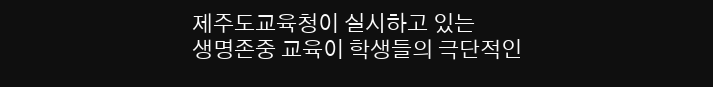제주도교육청이 실시하고 있는
생명존중 교육이 학생들의 극단적인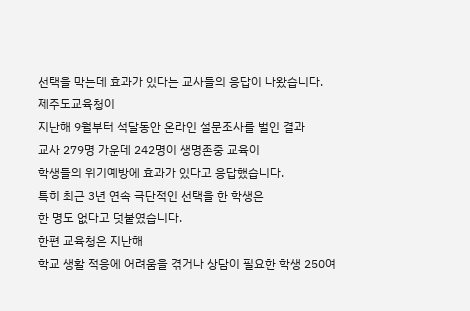선택을 막는데 효과가 있다는 교사들의 응답이 나왔습니다.
제주도교육청이
지난해 9월부터 석달동안 온라인 설문조사를 벌인 결과
교사 279명 가운데 242명이 생명존중 교육이
학생들의 위기예방에 효과가 있다고 응답했습니다.
특히 최근 3년 연속 극단적인 선택을 한 학생은
한 명도 없다고 덧붙였습니다.
한편 교육청은 지난해
학교 생활 적응에 어려움을 겪거나 상담이 필요한 학생 250여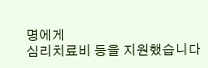명에게
심리치료비 등을 지원했습니다